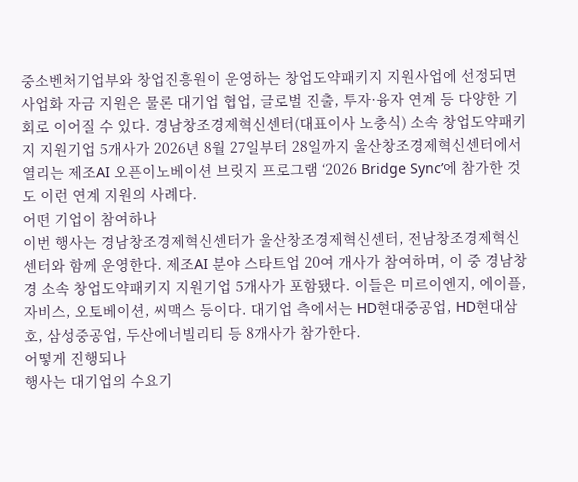중소벤처기업부와 창업진흥원이 운영하는 창업도약패키지 지원사업에 선정되면 사업화 자금 지원은 물론 대기업 협업, 글로벌 진출, 투자·융자 연계 등 다양한 기회로 이어질 수 있다. 경남창조경제혁신센터(대표이사 노충식) 소속 창업도약패키지 지원기업 5개사가 2026년 8월 27일부터 28일까지 울산창조경제혁신센터에서 열리는 제조AI 오픈이노베이션 브릿지 프로그램 ‘2026 Bridge Sync’에 참가한 것도 이런 연계 지원의 사례다.
어떤 기업이 참여하나
이번 행사는 경남창조경제혁신센터가 울산창조경제혁신센터, 전남창조경제혁신센터와 함께 운영한다. 제조AI 분야 스타트업 20여 개사가 참여하며, 이 중 경남창경 소속 창업도약패키지 지원기업 5개사가 포함됐다. 이들은 미르이엔지, 에이플, 자비스, 오토베이션, 씨맥스 등이다. 대기업 측에서는 HD현대중공업, HD현대삼호, 삼성중공업, 두산에너빌리티 등 8개사가 참가한다.
어떻게 진행되나
행사는 대기업의 수요기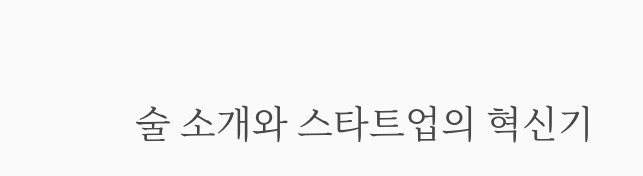술 소개와 스타트업의 혁신기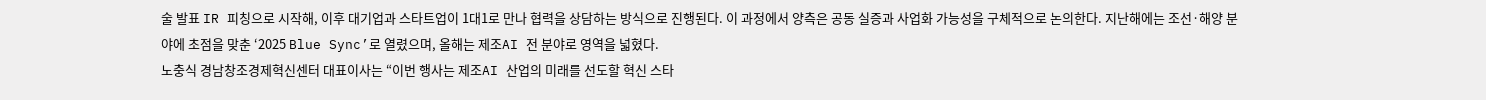술 발표 IR 피칭으로 시작해, 이후 대기업과 스타트업이 1대1로 만나 협력을 상담하는 방식으로 진행된다. 이 과정에서 양측은 공동 실증과 사업화 가능성을 구체적으로 논의한다. 지난해에는 조선·해양 분야에 초점을 맞춘 ‘2025 Blue Sync’로 열렸으며, 올해는 제조AI 전 분야로 영역을 넓혔다.
노충식 경남창조경제혁신센터 대표이사는 “이번 행사는 제조AI 산업의 미래를 선도할 혁신 스타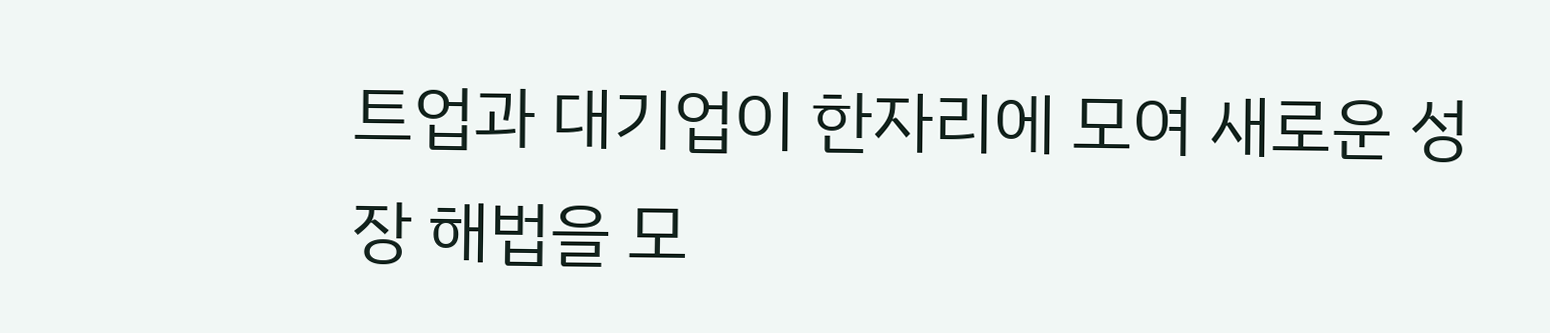트업과 대기업이 한자리에 모여 새로운 성장 해법을 모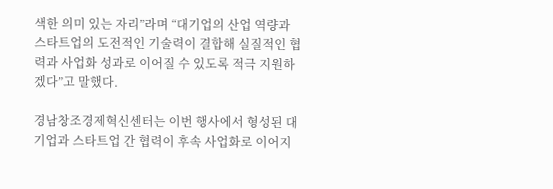색한 의미 있는 자리”라며 “대기업의 산업 역량과 스타트업의 도전적인 기술력이 결합해 실질적인 협력과 사업화 성과로 이어질 수 있도록 적극 지원하겠다”고 말했다.

경남창조경제혁신센터는 이번 행사에서 형성된 대기업과 스타트업 간 협력이 후속 사업화로 이어지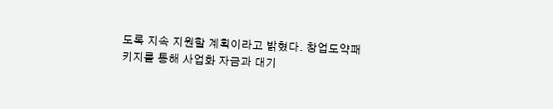도록 지속 지원할 계획이라고 밝혔다. 창업도약패키지를 통해 사업화 자금과 대기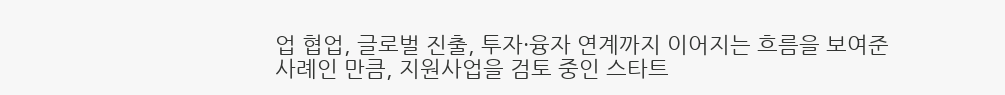업 협업, 글로벌 진출, 투자·융자 연계까지 이어지는 흐름을 보여준 사례인 만큼, 지원사업을 검토 중인 스타트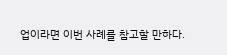업이라면 이번 사례를 참고할 만하다.